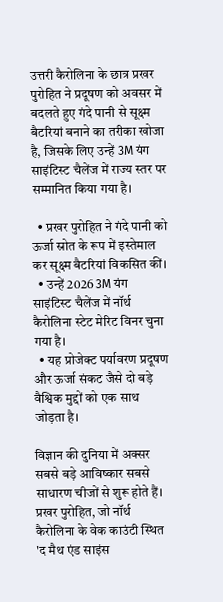उत्तरी कैरोलिना के छात्र प्रखर पुरोहित ने प्रदूषण को अवसर में बदलते हुए गंदे पानी से सूक्ष्म बैटरियां बनाने का तरीका खोजा है, जिसके लिए उन्हें 3M यंग साइंटिस्ट चैलेंज में राज्य स्तर पर सम्मानित किया गया है।

  • प्रखर पुरोहित ने गंदे पानी को ऊर्जा स्रोत के रूप में इस्तेमाल कर सूक्ष्म बैटरियां विकसित कीं।
  • उन्हें 2026 3M यंग साइंटिस्ट चैलेंज में नॉर्थ कैरोलिना स्टेट मेरिट विनर चुना गया है।
  • यह प्रोजेक्ट पर्यावरण प्रदूषण और ऊर्जा संकट जैसे दो बड़े वैश्विक मुद्दों को एक साथ जोड़ता है।

विज्ञान की दुनिया में अक्सर सबसे बड़े आविष्कार सबसे साधारण चीजों से शुरू होते हैं। प्रखर पुरोहित, जो नॉर्थ कैरोलिना के वेक काउंटी स्थित 'द मैथ एंड साइंस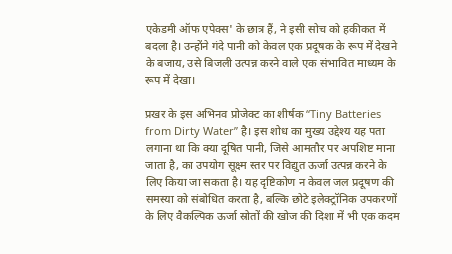एकेडमी ऑफ एपेक्स' के छात्र हैं, ने इसी सोच को हकीकत में बदला है। उन्होंने गंदे पानी को केवल एक प्रदूषक के रूप में देखने के बजाय, उसे बिजली उत्पन्न करने वाले एक संभावित माध्यम के रूप में देखा।

प्रखर के इस अभिनव प्रोजेक्ट का शीर्षक “Tiny Batteries from Dirty Water” है। इस शोध का मुख्य उद्देश्य यह पता लगाना था कि क्या दूषित पानी, जिसे आमतौर पर अपशिष्ट माना जाता है, का उपयोग सूक्ष्म स्तर पर विद्युत ऊर्जा उत्पन्न करने के लिए किया जा सकता है। यह दृष्टिकोण न केवल जल प्रदूषण की समस्या को संबोधित करता है, बल्कि छोटे इलेक्ट्रॉनिक उपकरणों के लिए वैकल्पिक ऊर्जा स्रोतों की खोज की दिशा में भी एक कदम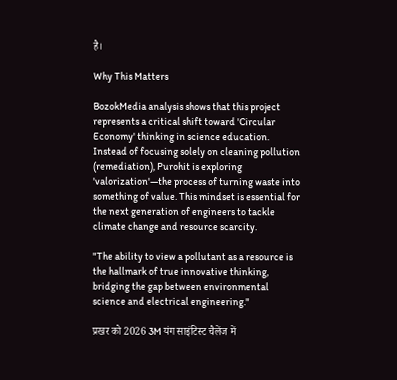है।

Why This Matters

BozokMedia analysis shows that this project represents a critical shift toward 'Circular Economy' thinking in science education. Instead of focusing solely on cleaning pollution (remediation), Purohit is exploring 'valorization'—the process of turning waste into something of value. This mindset is essential for the next generation of engineers to tackle climate change and resource scarcity.

"The ability to view a pollutant as a resource is the hallmark of true innovative thinking, bridging the gap between environmental science and electrical engineering."

प्रखर को 2026 3M यंग साइंटिस्ट चैलेंज में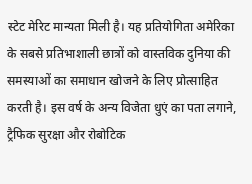स्टेट मेरिट मान्यता मिली है। यह प्रतियोगिता अमेरिका के सबसे प्रतिभाशाली छात्रों को वास्तविक दुनिया की समस्याओं का समाधान खोजने के लिए प्रोत्साहित करती है। इस वर्ष के अन्य विजेता धुएं का पता लगाने, ट्रैफिक सुरक्षा और रोबोटिक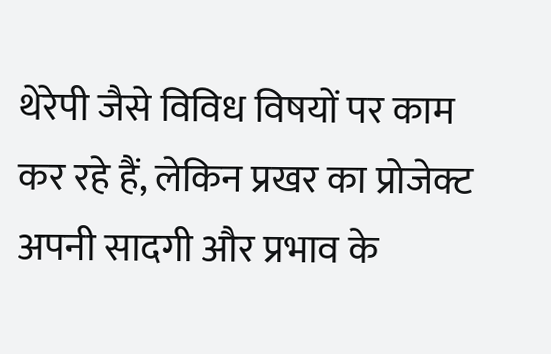थेरेपी जैसे विविध विषयों पर काम कर रहे हैं, लेकिन प्रखर का प्रोजेक्ट अपनी सादगी और प्रभाव के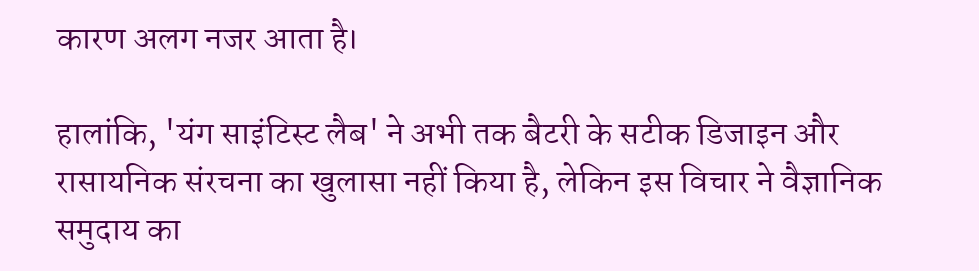कारण अलग नजर आता है।

हालांकि, 'यंग साइंटिस्ट लैब' ने अभी तक बैटरी के सटीक डिजाइन और रासायनिक संरचना का खुलासा नहीं किया है, लेकिन इस विचार ने वैज्ञानिक समुदाय का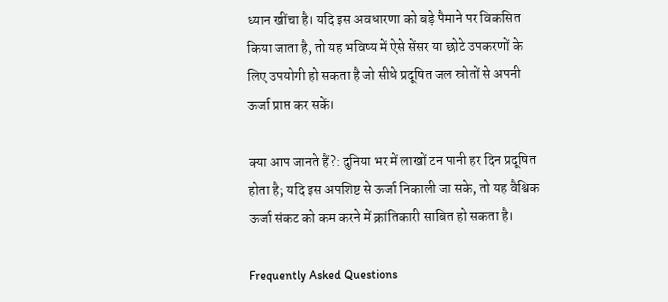ध्यान खींचा है। यदि इस अवधारणा को बड़े पैमाने पर विकसित किया जाता है, तो यह भविष्य में ऐसे सेंसर या छोटे उपकरणों के लिए उपयोगी हो सकता है जो सीधे प्रदूषित जल स्रोतों से अपनी ऊर्जा प्राप्त कर सकें।

क्या आप जानते हैं?: दुनिया भर में लाखों टन पानी हर दिन प्रदूषित होता है; यदि इस अपशिष्ट से ऊर्जा निकाली जा सके, तो यह वैश्विक ऊर्जा संकट को कम करने में क्रांतिकारी साबित हो सकता है।

Frequently Asked Questions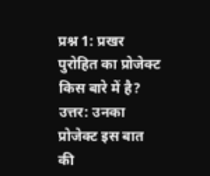प्रश्न 1: प्रखर पुरोहित का प्रोजेक्ट किस बारे में है?
उत्तर: उनका प्रोजेक्ट इस बात की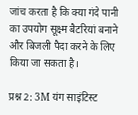जांच करता है कि क्या गंदे पानी का उपयोग सूक्ष्म बैटरियां बनाने और बिजली पैदा करने के लिए किया जा सकता है।

प्रश्न 2: 3M यंग साइंटिस्ट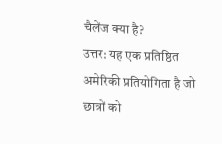चैलेंज क्या है?
उत्तर: यह एक प्रतिष्ठित अमेरिकी प्रतियोगिता है जो छात्रों को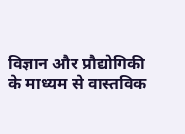विज्ञान और प्रौद्योगिकी के माध्यम से वास्तविक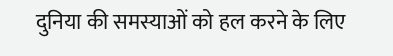दुनिया की समस्याओं को हल करने के लिए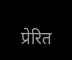प्रेरित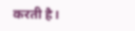करती है।